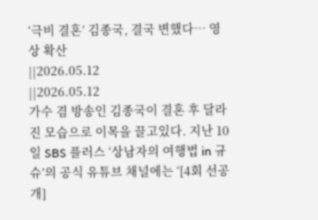‘극비 결혼’ 김종국, 결국 변했다… 영상 확산
||2026.05.12
||2026.05.12
가수 겸 방송인 김종국이 결혼 후 달라진 모습으로 이목을 끌고있다. 지난 10일 SBS 플러스 ‘상남자의 여행법 in 규슈’의 공식 유튜브 채널에는 ‘[4회 선공개]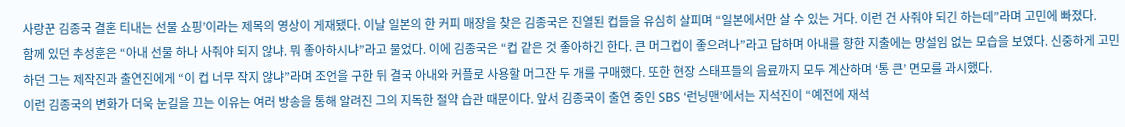사랑꾼 김종국 결혼 티내는 선물 쇼핑’이라는 제목의 영상이 게재됐다. 이날 일본의 한 커피 매장을 찾은 김종국은 진열된 컵들을 유심히 살피며 “일본에서만 살 수 있는 거다. 이런 건 사줘야 되긴 하는데”라며 고민에 빠졌다.
함께 있던 추성훈은 “아내 선물 하나 사줘야 되지 않냐. 뭐 좋아하시냐”라고 물었다. 이에 김종국은 “컵 같은 것 좋아하긴 한다. 큰 머그컵이 좋으려나”라고 답하며 아내를 향한 지출에는 망설임 없는 모습을 보였다. 신중하게 고민하던 그는 제작진과 출연진에게 “이 컵 너무 작지 않냐”라며 조언을 구한 뒤 결국 아내와 커플로 사용할 머그잔 두 개를 구매했다. 또한 현장 스태프들의 음료까지 모두 계산하며 ‘통 큰’ 면모를 과시했다.
이런 김종국의 변화가 더욱 눈길을 끄는 이유는 여러 방송을 통해 알려진 그의 지독한 절약 습관 때문이다. 앞서 김종국이 출연 중인 SBS ‘런닝맨’에서는 지석진이 “예전에 재석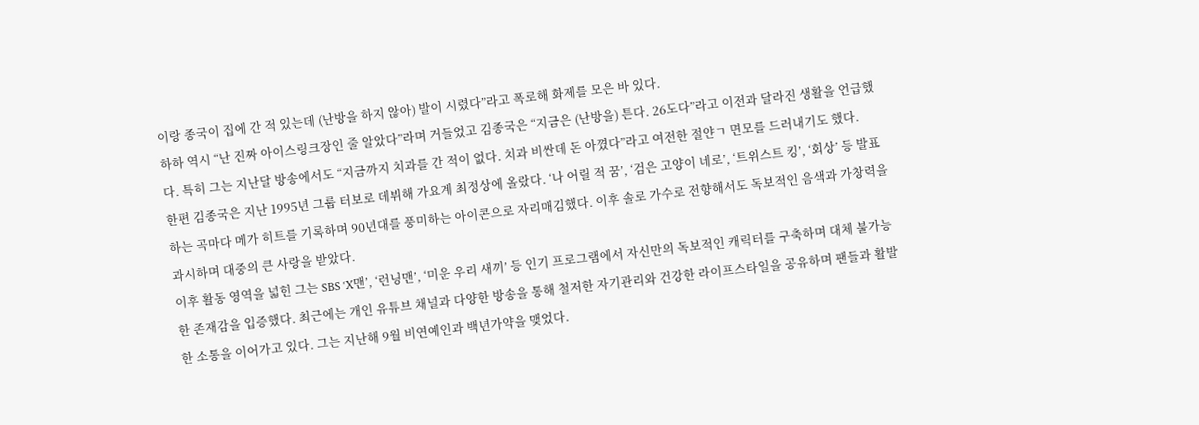이랑 종국이 집에 간 적 있는데 (난방을 하지 않아) 발이 시렸다”라고 폭로해 화제를 모은 바 있다.
하하 역시 “난 진짜 아이스링크장인 줄 알았다”라며 거들었고 김종국은 “지금은 (난방을) 튼다. 26도다”라고 이전과 달라진 생활을 언급했다. 특히 그는 지난달 방송에서도 “지금까지 치과를 간 적이 없다. 치과 비싼데 돈 아꼈다”라고 여전한 절얀ㄱ 면모를 드러내기도 했다.
한편 김종국은 지난 1995년 그룹 터보로 데뷔해 가요계 최정상에 올랐다. ‘나 어릴 적 꿈’, ‘검은 고양이 네로’, ‘트위스트 킹’, ‘회상’ 등 발표하는 곡마다 메가 히트를 기록하며 90년대를 풍미하는 아이콘으로 자리매김했다. 이후 솔로 가수로 전향해서도 독보적인 음색과 가창력을 과시하며 대중의 큰 사랑을 받았다.
이후 활동 영역을 넓힌 그는 SBS ‘X맨’, ‘런닝맨’, ‘미운 우리 새끼’ 등 인기 프로그램에서 자신만의 독보적인 캐릭터를 구축하며 대체 불가능한 존재감을 입증했다. 최근에는 개인 유튜브 채널과 다양한 방송을 통해 철저한 자기관리와 건강한 라이프스타일을 공유하며 팬들과 활발한 소통을 이어가고 있다. 그는 지난해 9월 비연예인과 백년가약을 맺었다.